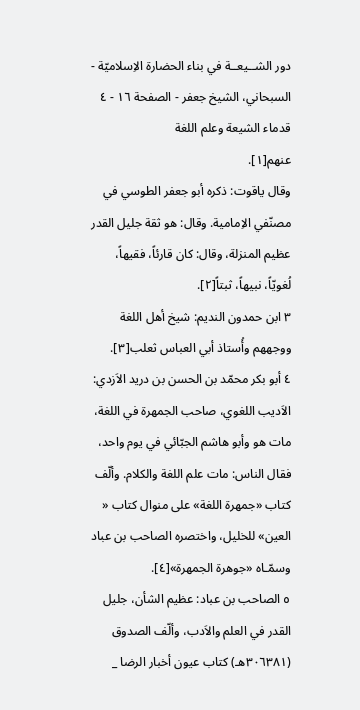دور الشــيعــة في بناء الحضارة الاِسلاميّة - السبحاني، الشيخ جعفر - الصفحة ١٦ - ٤ قدماء الشيعة وعلم اللغة
عنهم[١].
وقال ياقوت: ذكره أبو جعفر الطوسي في مصنّفي الاِمامية. وقال: هو ثقة جليل القدر عظيم المنزلة، وقال: كان قارئاً، فقيهاً، لُغويّاً، نبيهاً، ثبتاً[٢].
٣ ابن حمدون النديم: شيخ أهل اللغة ووجههم وأُستاذ أبي العباس ثعلب[٣].
٤ أبو بكر محمّد بن الحسن بن دريد الاَزدي: الاَديب اللغوي، صاحب الجمهرة في اللغة، مات هو وأبو هاشم الجبّائي في يوم واحد، فقال الناس: مات علم اللغة والكلام. وألّف كتاب «جمهرة اللغة» على منوال كتاب « العين» للخليل، واختصره الصاحب بن عباد وسمّـاه «جوهرة الجمهرة»[٤].
٥ الصاحب بن عباد: عظيم الشأن، جليل القدر في العلم والاَدب، وألّف الصدوق (٣٠٦٣٨١هـ) كتاب عيون أخبار الرضا _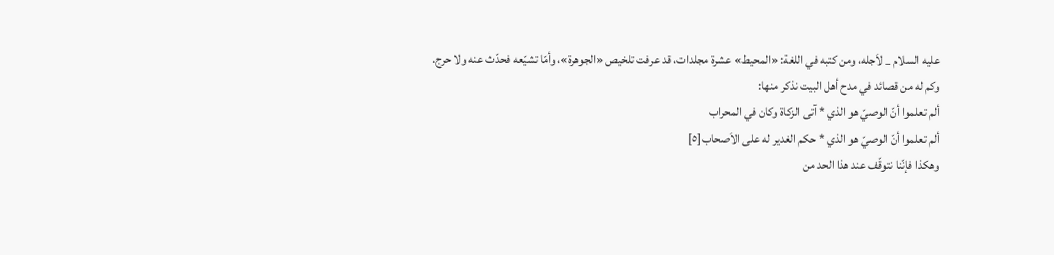عليه السلام _ لاَجله، ومن كتبه في اللغة: «المحيط» عشرة مجلدات، قد عرفت تلخيص «الجوهرة»، وأمّا تشيّعه فحدّث عنه ولا حرج.
وكم له من قصائد في مدح أهل البيت نذكر منها:
ألم تعلموا أنّ الوصيّ هو الذي * آتى الزكاة وكان في المحراب
ألم تعلموا أنّ الوصيّ هو الذي * حكم الغدير له على الاَصحاب[٥]
وهكذا فإنّنا نتوقّف عند هذا الحد من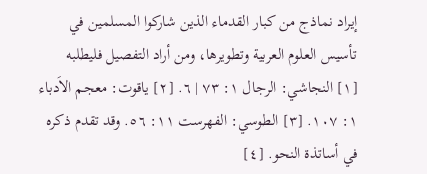إيراد نماذج من كبار القدماء الذين شاركوا المسلمين في تأسيس العلوم العربية وتطويرها، ومن أراد التفصيل فليطلبه
[١] النجاشي: الرجال ١: ٧٣ | ٦. [٢] ياقوت: معجم الاَدباء ١: ١٠٧. [٣] الطوسي: الفهرست ١١: ٥٦. وقد تقدم ذكره في أساتذة النحو. [٤]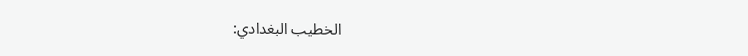الخطيب البغدادي: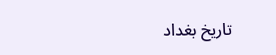تاريخ بغداد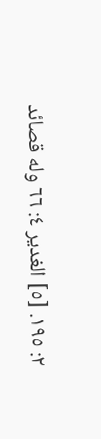٢: ١٩٥. [٥] الغدير ٤: ٦٦ وله قصائد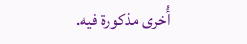أُخرى مذكورة فيه.